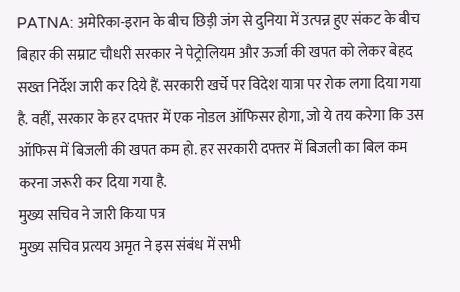PATNA: अमेरिका-इरान के बीच छिड़ी जंग से दुनिया में उत्पन्न हुए संकट के बीच बिहार की सम्राट चौधरी सरकार ने पेट्रोलियम और ऊर्जा की खपत को लेकर बेहद सख्त निर्देश जारी कर दिये हैं. सरकारी खर्चे पर विदेश यात्रा पर रोक लगा दिया गया है. वहीं, सरकार के हर दफ्तर में एक नोडल ऑफिसर होगा, जो ये तय करेगा कि उस ऑफिस में बिजली की खपत कम हो. हर सरकारी दफ्तर में बिजली का बिल कम करना जरूरी कर दिया गया है.
मुख्य सचिव ने जारी किया पत्र
मुख्य सचिव प्रत्यय अमृत ने इस संबंध में सभी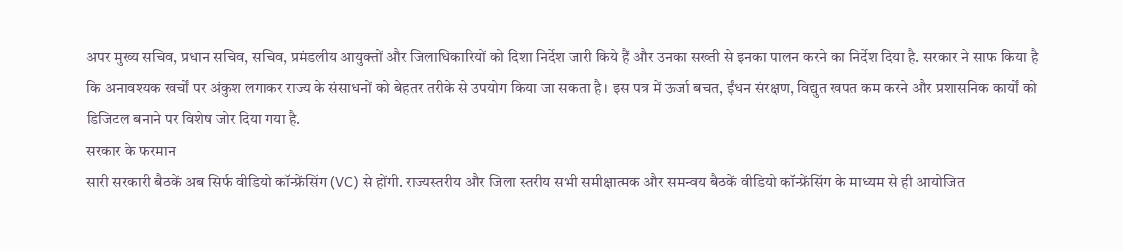अपर मुख्य सचिव, प्रधान सचिव, सचिव, प्रमंडलीय आयुक्तों और जिलाधिकारियों को दिशा निर्देश जारी किये हैं और उनका सख्ती से इनका पालन करने का निर्देश दिया है. सरकार ने साफ किया है कि अनावश्यक खर्चों पर अंकुश लगाकर राज्य के संसाधनों को बेहतर तरीके से उपयोग किया जा सकता है। इस पत्र में ऊर्जा बचत, ईंधन संरक्षण, विद्युत खपत कम करने और प्रशासनिक कार्यों को डिजिटल बनाने पर विशेष जोर दिया गया है.
सरकार के फरमान
सारी सरकारी बैठकें अब सिर्फ वीडियो कॉन्फ्रेंसिंग (VC) से होंगी. राज्यस्तरीय और जिला स्तरीय सभी समीक्षात्मक और समन्वय बैठकें वीडियो कॉन्फ्रेंसिंग के माध्यम से ही आयोजित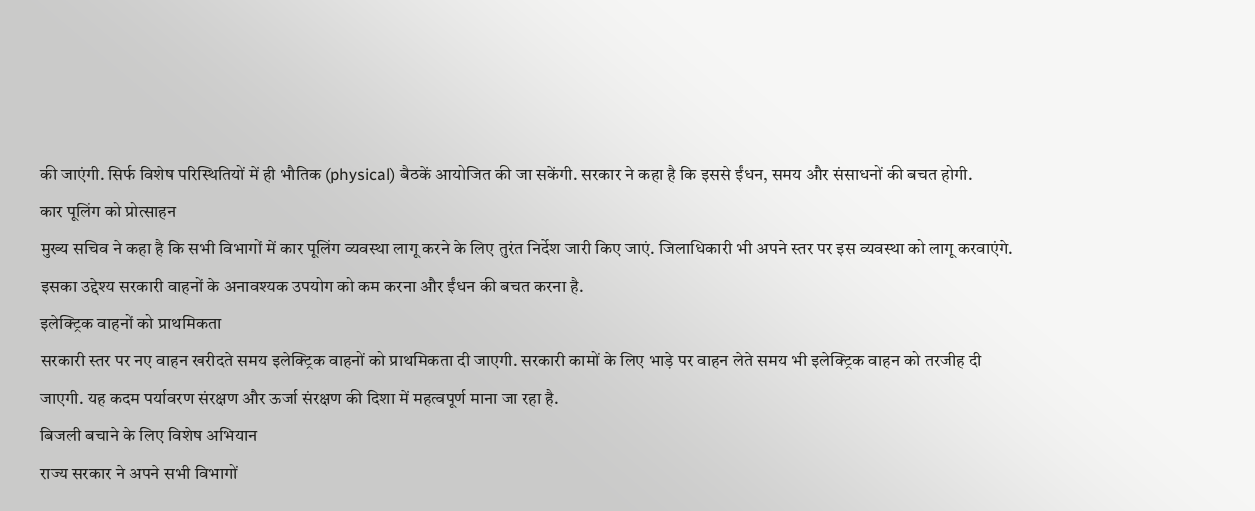की जाएंगी. सिर्फ विशेष परिस्थितियों में ही भौतिक (physical) बैठकें आयोजित की जा सकेंगी. सरकार ने कहा है कि इससे ईंधन, समय और संसाधनों की बचत होगी.
कार पूलिंग को प्रोत्साहन
मुख्य सचिव ने कहा है कि सभी विभागों में कार पूलिंग व्यवस्था लागू करने के लिए तुरंत निर्देश जारी किए जाएं. जिलाधिकारी भी अपने स्तर पर इस व्यवस्था को लागू करवाएंगे. इसका उद्देश्य सरकारी वाहनों के अनावश्यक उपयोग को कम करना और ईंधन की बचत करना है.
इलेक्ट्रिक वाहनों को प्राथमिकता
सरकारी स्तर पर नए वाहन खरीदते समय इलेक्ट्रिक वाहनों को प्राथमिकता दी जाएगी. सरकारी कामों के लिए भाड़े पर वाहन लेते समय भी इलेक्ट्रिक वाहन को तरजीह दी जाएगी. यह कदम पर्यावरण संरक्षण और ऊर्जा संरक्षण की दिशा में महत्वपूर्ण माना जा रहा है.
बिजली बचाने के लिए विशेष अभियान
राज्य सरकार ने अपने सभी विभागों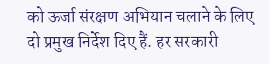को ऊर्जा संरक्षण अभियान चलाने के लिए दो प्रमुख निर्देश दिए हैं. हर सरकारी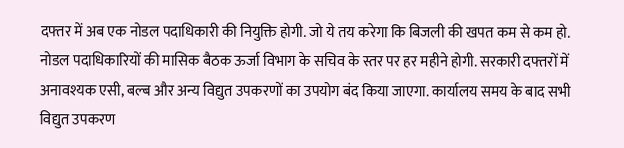दफ्तर में अब एक नोडल पदाधिकारी की नियुक्ति होगी. जो ये तय करेगा कि बिजली की खपत कम से कम हो. नोडल पदाधिकारियों की मासिक बैठक ऊर्जा विभाग के सचिव के स्तर पर हर महीने होगी. सरकारी दफ्तरों में अनावश्यक एसी, बल्ब और अन्य विद्युत उपकरणों का उपयोग बंद किया जाएगा. कार्यालय समय के बाद सभी विद्युत उपकरण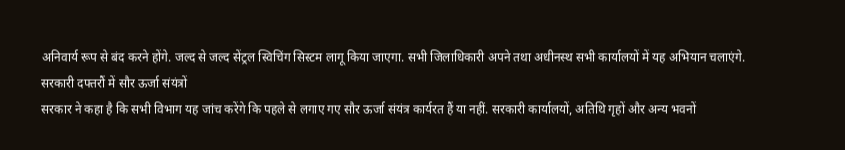अनिवार्य रूप से बंद करने होंगे. जल्द से जल्द सेंट्रल स्विचिंग सिस्टम लागू किया जाएगा. सभी जिलाधिकारी अपने तथा अधीनस्थ सभी कार्यालयों में यह अभियान चलाएंगे.
सरकारी दफ्तरौं में सौर ऊर्जा संयंत्रों
सरकार ने कहा है कि सभी विभाग यह जांच करेंगे कि पहले से लगाए गए सौर ऊर्जा संयंत्र कार्यरत हैं या नहीं. सरकारी कार्यालयों, अतिथि गृहों और अन्य भवनों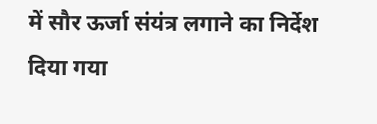में सौर ऊर्जा संयंत्र लगाने का निर्देश दिया गया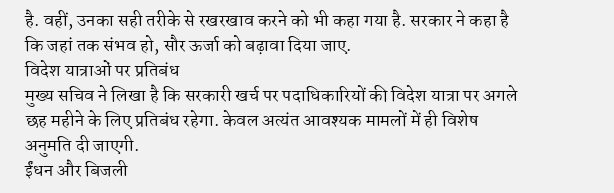है. वहीं, उनका सही तरीके से रखरखाव करने को भी कहा गया है. सरकार ने कहा है कि जहां तक संभव हो, सौर ऊर्जा को बढ़ावा दिया जाए.
विदेश यात्राओं पर प्रतिबंध
मुख्य सचिव ने लिखा है कि सरकारी खर्च पर पदाधिकारियों की विदेश यात्रा पर अगले छह महीने के लिए प्रतिबंध रहेगा. केवल अत्यंत आवश्यक मामलों में ही विशेष अनुमति दी जाएगी.
ईंधन और बिजली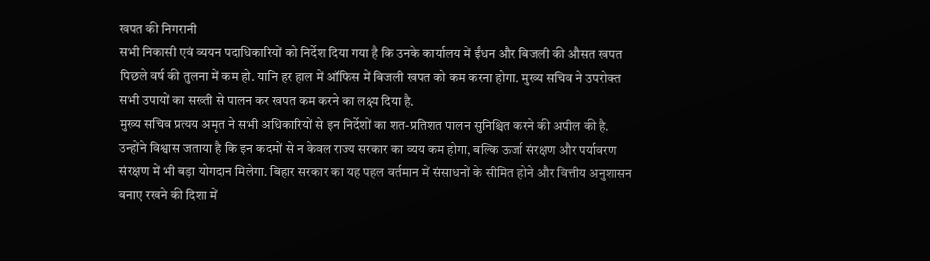खपत की निगरानी
सभी निकासी एवं व्ययन पदाधिकारियों को निर्देश दिया गया है कि उनके कार्यालय में ईंधन और बिजली की औसत खपत पिछले वर्ष की तुलना में कम हो. यानि हर हाल में ऑफिस में बिजली खपत को कम करना होगा. मुख्य सचिव ने उपरोक्त सभी उपायों का सख्ती से पालन कर खपत कम करने का लक्ष्य दिया है.
मुख्य सचिव प्रत्यय अमृत ने सभी अधिकारियों से इन निर्देशों का शत-प्रतिशत पालन सुनिश्चित करने की अपील की है. उन्होंने विश्वास जताया है कि इन कदमों से न केवल राज्य सरकार का व्यय कम होगा, बल्कि ऊर्जा संरक्षण और पर्यावरण संरक्षण में भी बड़ा योगदान मिलेगा. बिहार सरकार का यह पहल वर्तमान में संसाधनों के सीमित होने और वित्तीय अनुशासन बनाए रखने की दिशा में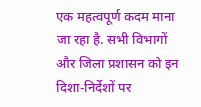एक महत्वपूर्ण कदम माना जा रहा है. सभी विभागों और जिला प्रशासन को इन दिशा-निर्देशों पर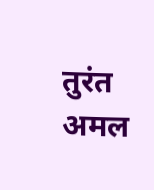तुरंत अमल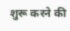शुरू करने की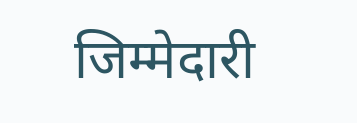जिम्मेदारी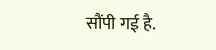सौंपी गई है.